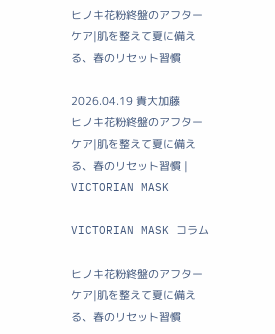ヒノキ花粉終盤のアフターケア|肌を整えて夏に備える、春のリセット習慣

2026.04.19 貴大加藤
ヒノキ花粉終盤のアフターケア|肌を整えて夏に備える、春のリセット習慣 | VICTORIAN MASK

VICTORIAN MASK コラム

ヒノキ花粉終盤のアフターケア|肌を整えて夏に備える、春のリセット習慣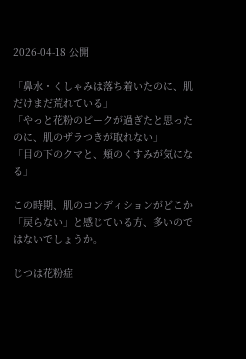2026-04-18 公開

「鼻水・くしゃみは落ち着いたのに、肌だけまだ荒れている」
「やっと花粉のピークが過ぎたと思ったのに、肌のザラつきが取れない」
「目の下のクマと、頬のくすみが気になる」

この時期、肌のコンディションがどこか「戻らない」と感じている方、多いのではないでしょうか。

じつは花粉症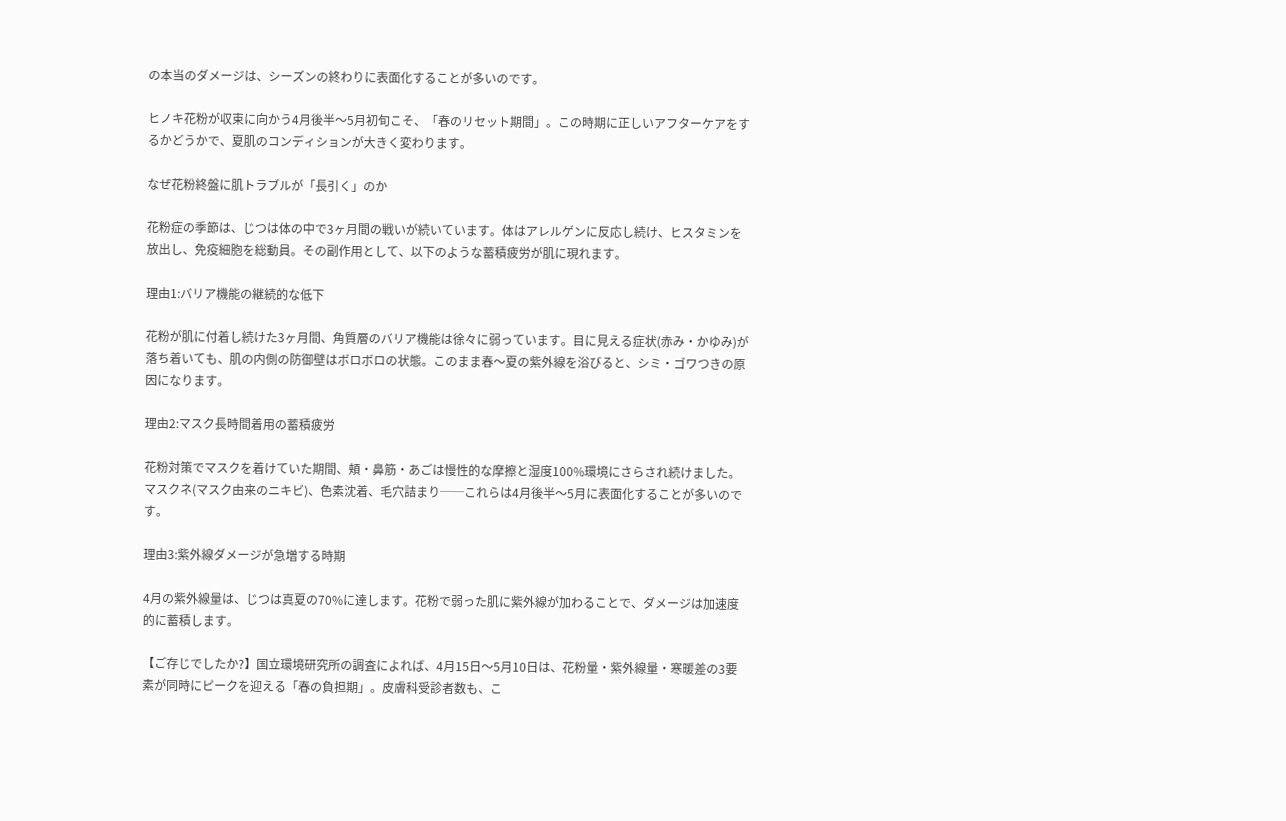の本当のダメージは、シーズンの終わりに表面化することが多いのです。

ヒノキ花粉が収束に向かう4月後半〜5月初旬こそ、「春のリセット期間」。この時期に正しいアフターケアをするかどうかで、夏肌のコンディションが大きく変わります。

なぜ花粉終盤に肌トラブルが「長引く」のか

花粉症の季節は、じつは体の中で3ヶ月間の戦いが続いています。体はアレルゲンに反応し続け、ヒスタミンを放出し、免疫細胞を総動員。その副作用として、以下のような蓄積疲労が肌に現れます。

理由1:バリア機能の継続的な低下

花粉が肌に付着し続けた3ヶ月間、角質層のバリア機能は徐々に弱っています。目に見える症状(赤み・かゆみ)が落ち着いても、肌の内側の防御壁はボロボロの状態。このまま春〜夏の紫外線を浴びると、シミ・ゴワつきの原因になります。

理由2:マスク長時間着用の蓄積疲労

花粉対策でマスクを着けていた期間、頬・鼻筋・あごは慢性的な摩擦と湿度100%環境にさらされ続けました。マスクネ(マスク由来のニキビ)、色素沈着、毛穴詰まり──これらは4月後半〜5月に表面化することが多いのです。

理由3:紫外線ダメージが急増する時期

4月の紫外線量は、じつは真夏の70%に達します。花粉で弱った肌に紫外線が加わることで、ダメージは加速度的に蓄積します。

【ご存じでしたか?】国立環境研究所の調査によれば、4月15日〜5月10日は、花粉量・紫外線量・寒暖差の3要素が同時にピークを迎える「春の負担期」。皮膚科受診者数も、こ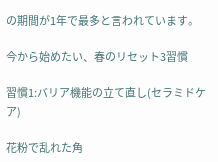の期間が1年で最多と言われています。

今から始めたい、春のリセット3習慣

習慣1:バリア機能の立て直し(セラミドケア)

花粉で乱れた角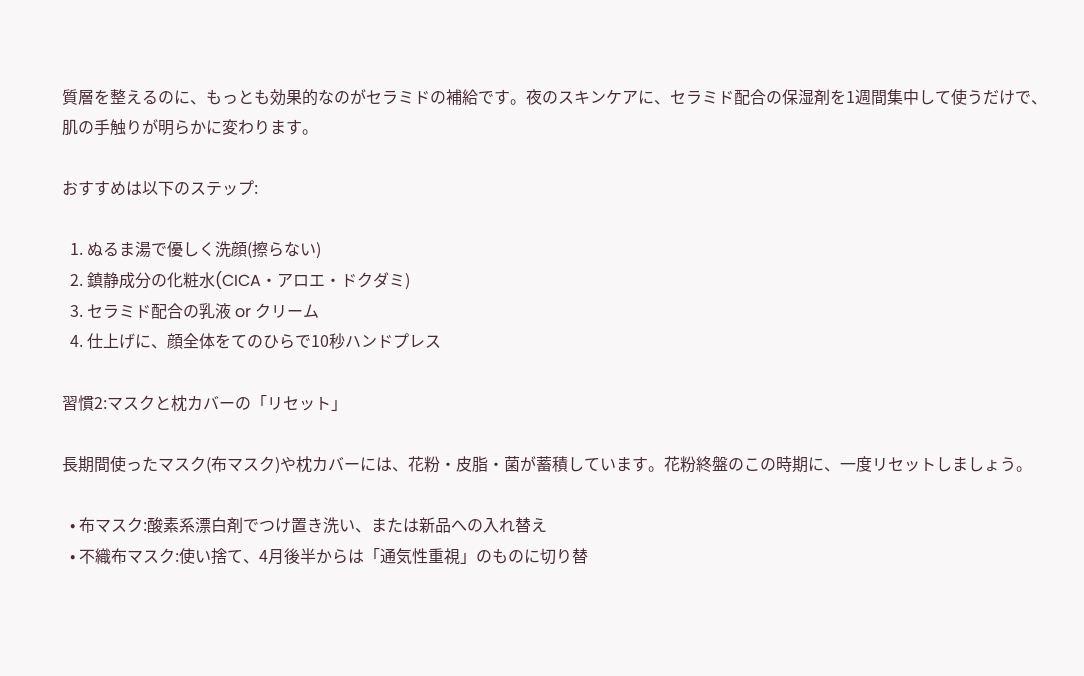質層を整えるのに、もっとも効果的なのがセラミドの補給です。夜のスキンケアに、セラミド配合の保湿剤を1週間集中して使うだけで、肌の手触りが明らかに変わります。

おすすめは以下のステップ:

  1. ぬるま湯で優しく洗顔(擦らない)
  2. 鎮静成分の化粧水(CICA・アロエ・ドクダミ)
  3. セラミド配合の乳液 or クリーム
  4. 仕上げに、顔全体をてのひらで10秒ハンドプレス

習慣2:マスクと枕カバーの「リセット」

長期間使ったマスク(布マスク)や枕カバーには、花粉・皮脂・菌が蓄積しています。花粉終盤のこの時期に、一度リセットしましょう。

  • 布マスク:酸素系漂白剤でつけ置き洗い、または新品への入れ替え
  • 不織布マスク:使い捨て、4月後半からは「通気性重視」のものに切り替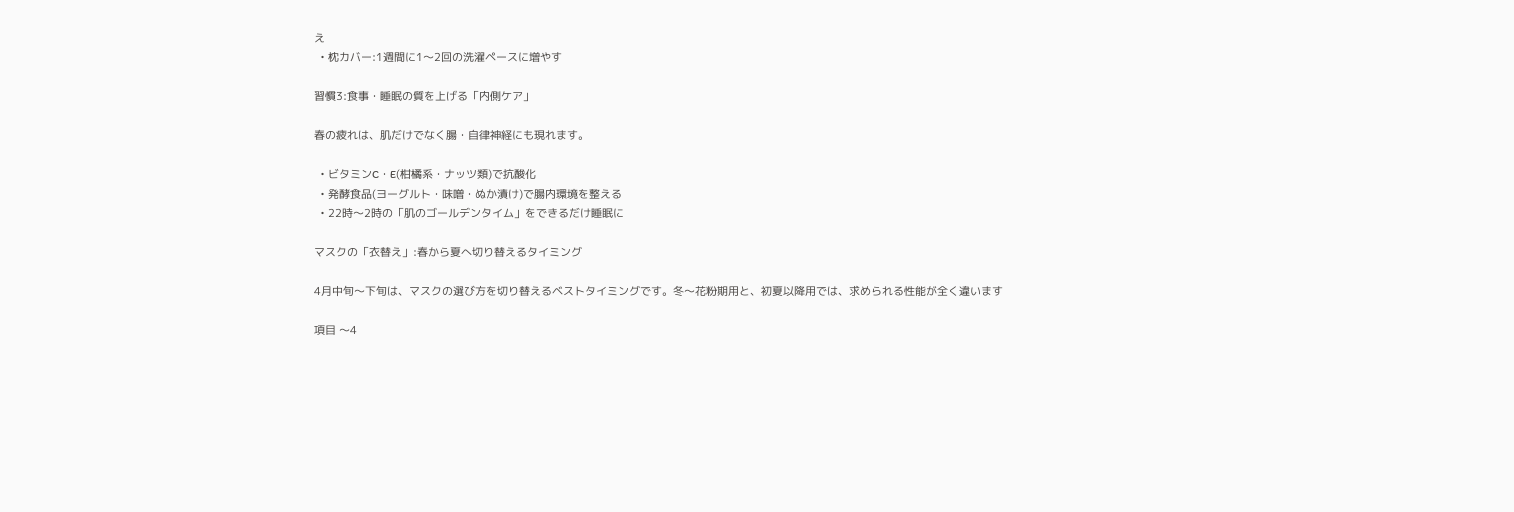え
  • 枕カバー:1週間に1〜2回の洗濯ペースに増やす

習慣3:食事・睡眠の質を上げる「内側ケア」

春の疲れは、肌だけでなく腸・自律神経にも現れます。

  • ビタミンC・E(柑橘系・ナッツ類)で抗酸化
  • 発酵食品(ヨーグルト・味噌・ぬか漬け)で腸内環境を整える
  • 22時〜2時の「肌のゴールデンタイム」をできるだけ睡眠に

マスクの「衣替え」:春から夏へ切り替えるタイミング

4月中旬〜下旬は、マスクの選び方を切り替えるベストタイミングです。冬〜花粉期用と、初夏以降用では、求められる性能が全く違います

項目 〜4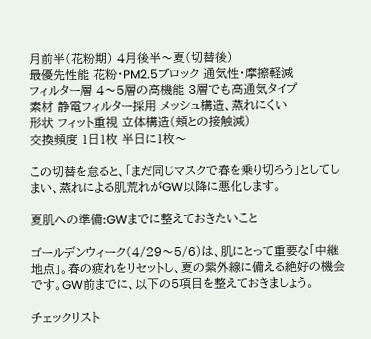月前半(花粉期) 4月後半〜夏(切替後)
最優先性能 花粉・PM2.5ブロック 通気性・摩擦軽減
フィルター層 4〜5層の高機能 3層でも高通気タイプ
素材 静電フィルター採用 メッシュ構造、蒸れにくい
形状 フィット重視 立体構造(頬との接触減)
交換頻度 1日1枚 半日に1枚〜

この切替を怠ると、「まだ同じマスクで春を乗り切ろう」としてしまい、蒸れによる肌荒れがGW以降に悪化します。

夏肌への準備:GWまでに整えておきたいこと

ゴールデンウィーク(4/29〜5/6)は、肌にとって重要な「中継地点」。春の疲れをリセットし、夏の紫外線に備える絶好の機会です。GW前までに、以下の5項目を整えておきましょう。

チェックリスト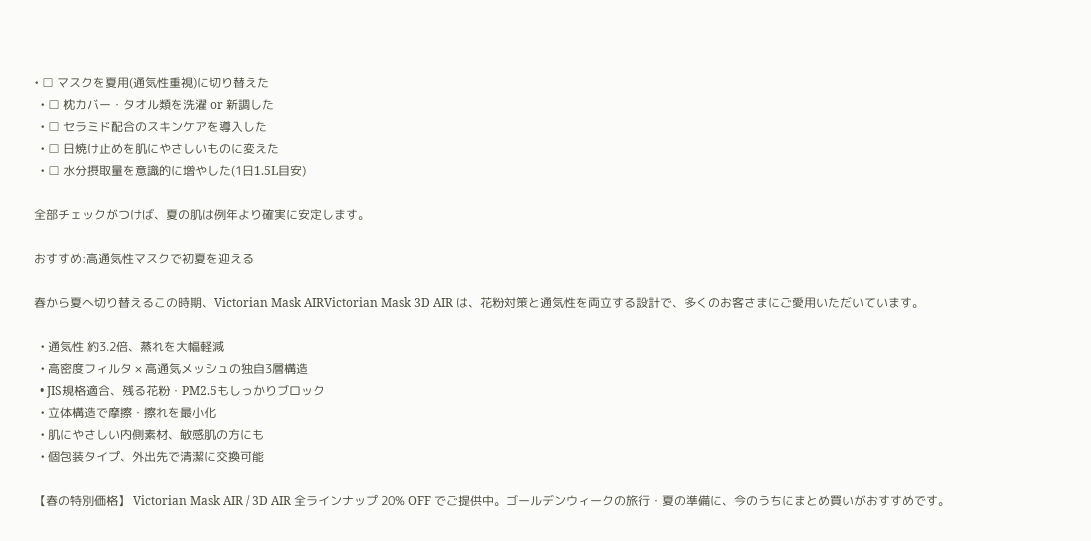• □ マスクを夏用(通気性重視)に切り替えた
  • □ 枕カバー・タオル類を洗濯 or 新調した
  • □ セラミド配合のスキンケアを導入した
  • □ 日焼け止めを肌にやさしいものに変えた
  • □ 水分摂取量を意識的に増やした(1日1.5L目安)

全部チェックがつけば、夏の肌は例年より確実に安定します。

おすすめ:高通気性マスクで初夏を迎える

春から夏へ切り替えるこの時期、Victorian Mask AIRVictorian Mask 3D AIR は、花粉対策と通気性を両立する設計で、多くのお客さまにご愛用いただいています。

  • 通気性 約3.2倍、蒸れを大幅軽減
  • 高密度フィルタ × 高通気メッシュの独自3層構造
  • JIS規格適合、残る花粉・PM2.5もしっかりブロック
  • 立体構造で摩擦・擦れを最小化
  • 肌にやさしい内側素材、敏感肌の方にも
  • 個包装タイプ、外出先で清潔に交換可能

【春の特別価格】 Victorian Mask AIR / 3D AIR 全ラインナップ 20% OFF でご提供中。ゴールデンウィークの旅行・夏の準備に、今のうちにまとめ買いがおすすめです。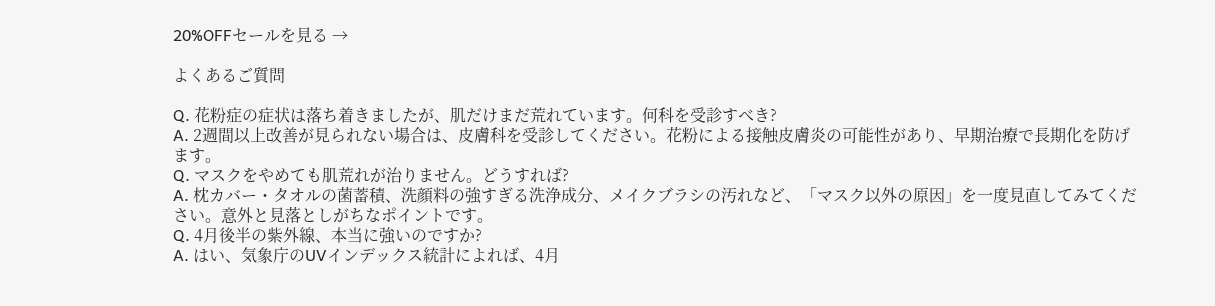20%OFFセールを見る →

よくあるご質問

Q. 花粉症の症状は落ち着きましたが、肌だけまだ荒れています。何科を受診すべき?
A. 2週間以上改善が見られない場合は、皮膚科を受診してください。花粉による接触皮膚炎の可能性があり、早期治療で長期化を防げます。
Q. マスクをやめても肌荒れが治りません。どうすれば?
A. 枕カバー・タオルの菌蓄積、洗顔料の強すぎる洗浄成分、メイクブラシの汚れなど、「マスク以外の原因」を一度見直してみてください。意外と見落としがちなポイントです。
Q. 4月後半の紫外線、本当に強いのですか?
A. はい、気象庁のUVインデックス統計によれば、4月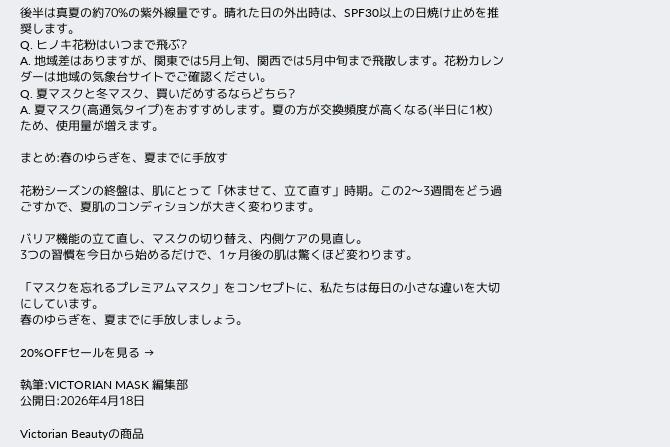後半は真夏の約70%の紫外線量です。晴れた日の外出時は、SPF30以上の日焼け止めを推奨します。
Q. ヒノキ花粉はいつまで飛ぶ?
A. 地域差はありますが、関東では5月上旬、関西では5月中旬まで飛散します。花粉カレンダーは地域の気象台サイトでご確認ください。
Q. 夏マスクと冬マスク、買いだめするならどちら?
A. 夏マスク(高通気タイプ)をおすすめします。夏の方が交換頻度が高くなる(半日に1枚)ため、使用量が増えます。

まとめ:春のゆらぎを、夏までに手放す

花粉シーズンの終盤は、肌にとって「休ませて、立て直す」時期。この2〜3週間をどう過ごすかで、夏肌のコンディションが大きく変わります。

バリア機能の立て直し、マスクの切り替え、内側ケアの見直し。
3つの習慣を今日から始めるだけで、1ヶ月後の肌は驚くほど変わります。

「マスクを忘れるプレミアムマスク」をコンセプトに、私たちは毎日の小さな違いを大切にしています。
春のゆらぎを、夏までに手放しましょう。

20%OFFセールを見る →

執筆:VICTORIAN MASK 編集部
公開日:2026年4月18日

Victorian Beautyの商品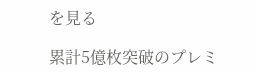を見る

累計5億枚突破のプレミ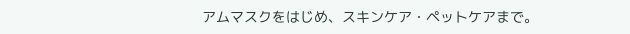アムマスクをはじめ、スキンケア・ペットケアまで。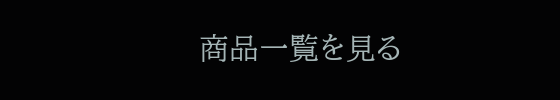商品一覧を見る